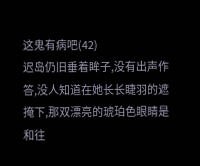这鬼有病吧(42)
迟岛仍旧垂着眸子,没有出声作答,没人知道在她长长睫羽的遮掩下,那双漂亮的琥珀色眼睛是和往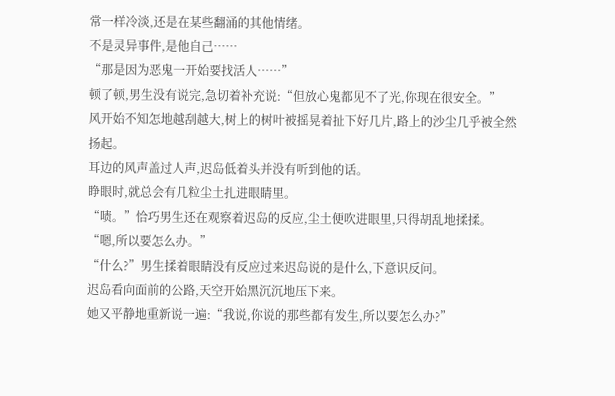常一样冷淡,还是在某些翻涌的其他情绪。
不是灵异事件,是他自己……
“那是因为恶鬼一开始要找活人……”
顿了顿,男生没有说完,急切着补充说:“但放心鬼都见不了光,你现在很安全。”
风开始不知怎地越刮越大,树上的树叶被摇晃着扯下好几片,路上的沙尘几乎被全然扬起。
耳边的风声盖过人声,迟岛低着头并没有听到他的话。
睁眼时,就总会有几粒尘土扎进眼睛里。
“啧。”恰巧男生还在观察着迟岛的反应,尘土便吹进眼里,只得胡乱地揉揉。
“嗯,所以要怎么办。”
“什么?”男生揉着眼睛没有反应过来迟岛说的是什么,下意识反问。
迟岛看向面前的公路,天空开始黑沉沉地压下来。
她又平静地重新说一遍:“我说,你说的那些都有发生,所以要怎么办?”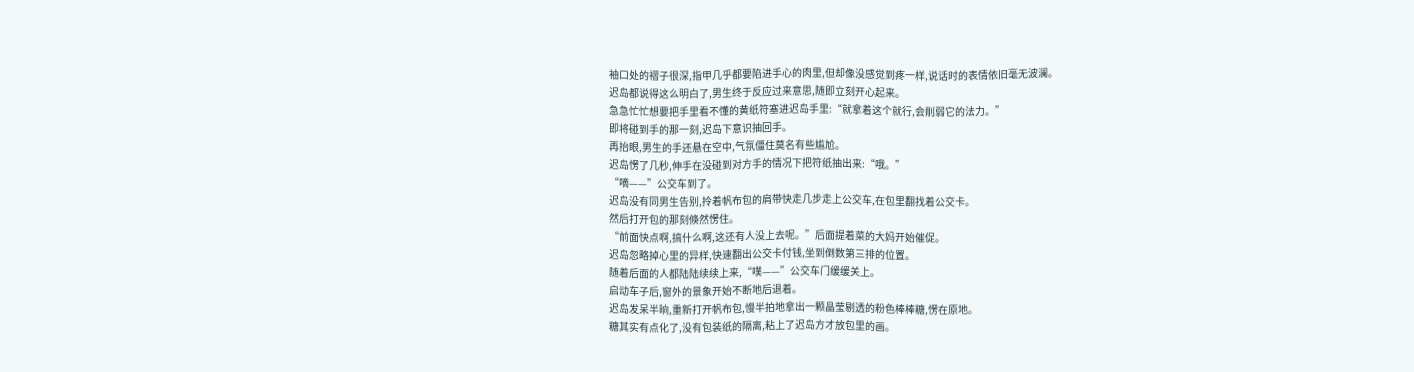袖口处的褶子很深,指甲几乎都要陷进手心的肉里,但却像没感觉到疼一样,说话时的表情依旧毫无波澜。
迟岛都说得这么明白了,男生终于反应过来意思,随即立刻开心起来。
急急忙忙想要把手里看不懂的黄纸符塞进迟岛手里:“就拿着这个就行,会削弱它的法力。”
即将碰到手的那一刻,迟岛下意识抽回手。
再抬眼,男生的手还悬在空中,气氛僵住莫名有些尴尬。
迟岛愣了几秒,伸手在没碰到对方手的情况下把符纸抽出来:“哦。”
“嘀——”公交车到了。
迟岛没有同男生告别,拎着帆布包的肩带快走几步走上公交车,在包里翻找着公交卡。
然后打开包的那刻倏然愣住。
“前面快点啊,搞什么啊,这还有人没上去呢。”后面提着菜的大妈开始催促。
迟岛忽略掉心里的异样,快速翻出公交卡付钱,坐到倒数第三排的位置。
随着后面的人都陆陆续续上来,“噗——”公交车门缓缓关上。
启动车子后,窗外的景象开始不断地后退着。
迟岛发呆半晌,重新打开帆布包,慢半拍地拿出一颗晶莹剔透的粉色棒棒糖,愣在原地。
糖其实有点化了,没有包装纸的隔离,粘上了迟岛方才放包里的画。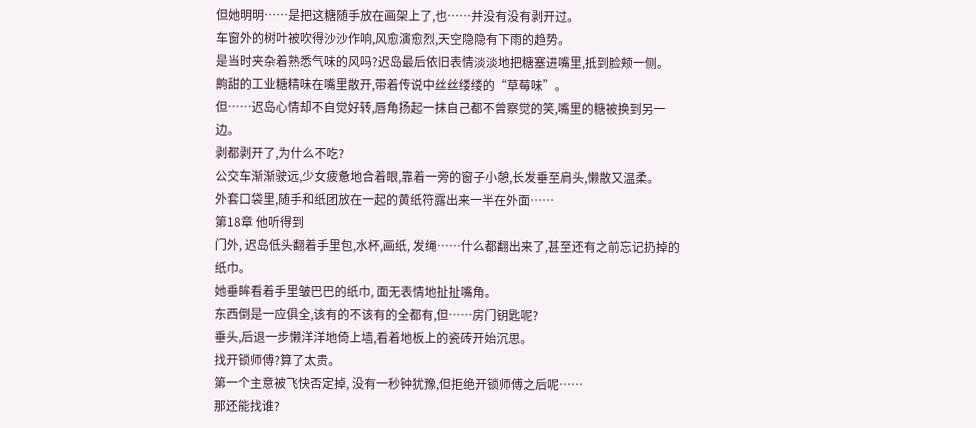但她明明……是把这糖随手放在画架上了,也……并没有没有剥开过。
车窗外的树叶被吹得沙沙作响,风愈演愈烈,天空隐隐有下雨的趋势。
是当时夹杂着熟悉气味的风吗?迟岛最后依旧表情淡淡地把糖塞进嘴里,抵到脸颊一侧。
齁甜的工业糖精味在嘴里散开,带着传说中丝丝缕缕的“草莓味”。
但……迟岛心情却不自觉好转,唇角扬起一抹自己都不曾察觉的笑,嘴里的糖被换到另一边。
剥都剥开了,为什么不吃?
公交车渐渐驶远,少女疲惫地合着眼,靠着一旁的窗子小憩,长发垂至肩头,懒散又温柔。
外套口袋里,随手和纸团放在一起的黄纸符露出来一半在外面……
第18章 他听得到
门外, 迟岛低头翻着手里包,水杯,画纸, 发绳……什么都翻出来了,甚至还有之前忘记扔掉的纸巾。
她垂眸看着手里皱巴巴的纸巾, 面无表情地扯扯嘴角。
东西倒是一应俱全,该有的不该有的全都有,但……房门钥匙呢?
垂头,后退一步懒洋洋地倚上墙,看着地板上的瓷砖开始沉思。
找开锁师傅?算了太贵。
第一个主意被飞快否定掉, 没有一秒钟犹豫,但拒绝开锁师傅之后呢……
那还能找谁?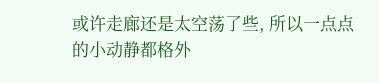或许走廊还是太空荡了些, 所以一点点的小动静都格外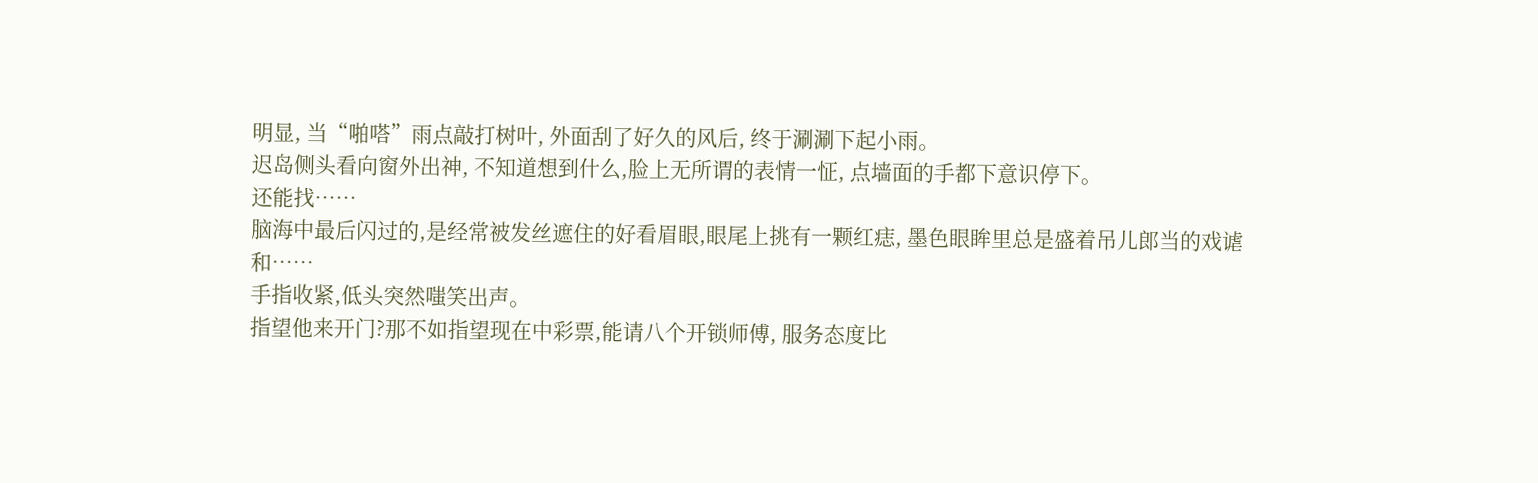明显, 当“啪嗒”雨点敲打树叶, 外面刮了好久的风后, 终于涮涮下起小雨。
迟岛侧头看向窗外出神, 不知道想到什么,脸上无所谓的表情一怔, 点墙面的手都下意识停下。
还能找……
脑海中最后闪过的,是经常被发丝遮住的好看眉眼,眼尾上挑有一颗红痣, 墨色眼眸里总是盛着吊儿郎当的戏谑和……
手指收紧,低头突然嗤笑出声。
指望他来开门?那不如指望现在中彩票,能请八个开锁师傅, 服务态度比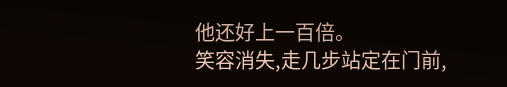他还好上一百倍。
笑容消失,走几步站定在门前,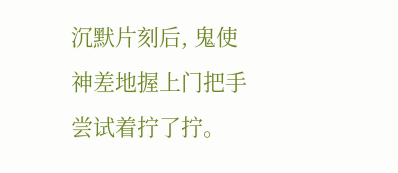沉默片刻后, 鬼使神差地握上门把手尝试着拧了拧。